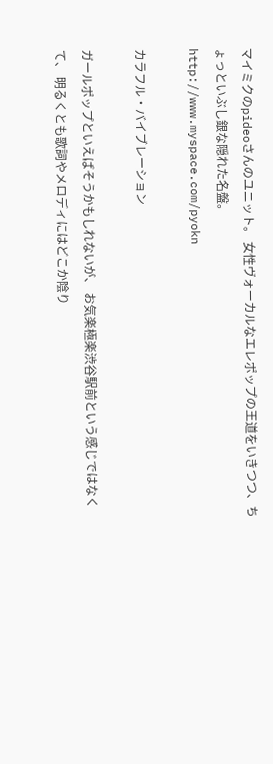マイミクのpideoさんのユニット。 女性ヴォーカルなエレポップの王道をいきつつ、ちょっといぶし銀な隠れた名盤。
http://www.myspace.com/pyokn

カラフル・バイブレーション

ガールポップといえばそうかもしれないが、 お気楽極楽渋谷駅前という感じではなくて、 明るくとも歌詞やメロディにはどこか陰り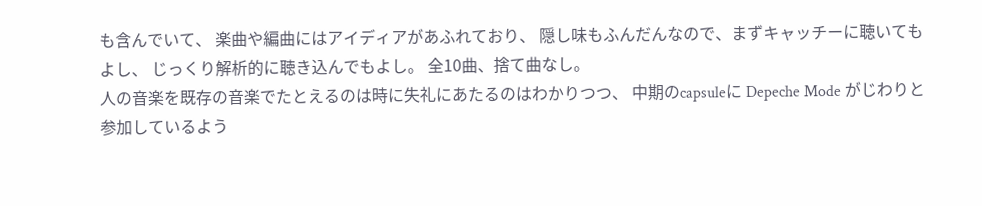も含んでいて、 楽曲や編曲にはアイディアがあふれており、 隠し味もふんだんなので、まずキャッチーに聴いてもよし、 じっくり解析的に聴き込んでもよし。 全10曲、捨て曲なし。
人の音楽を既存の音楽でたとえるのは時に失礼にあたるのはわかりつつ、 中期のcapsuleに Depeche Mode がじわりと参加しているよう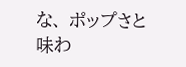な、 ポップさと味わ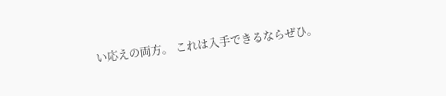い応えの両方。 これは入手できるならぜひ。